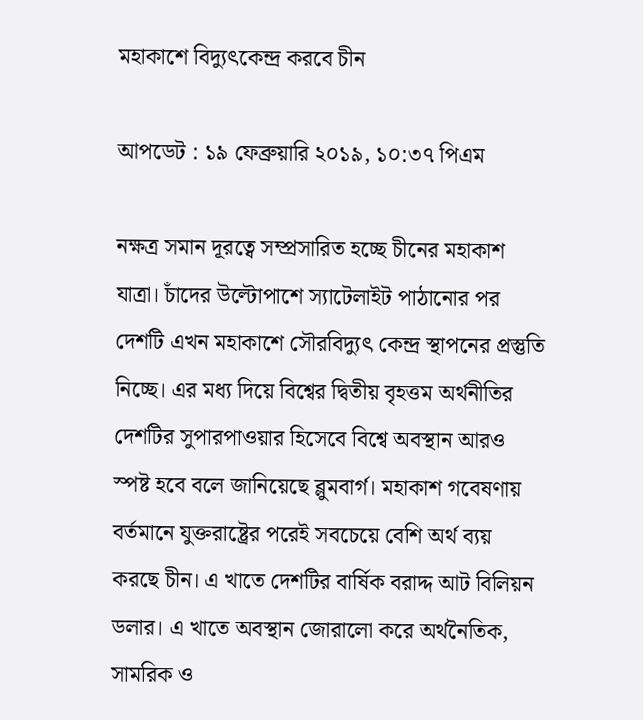মহাকাশে বিদ্যুৎকেন্দ্র করবে চীন

আপডেট : ১৯ ফেব্রুয়ারি ২০১৯, ১০:৩৭ পিএম

নক্ষত্র সমান দূরত্বে সম্প্রসারিত হচ্ছে চীনের মহাকাশ যাত্রা। চাঁদের উল্টোপাশে স্যাটেলাইট পাঠানোর পর দেশটি এখন মহাকাশে সৌরবিদ্যুৎ কেন্দ্র স্থাপনের প্রস্তুতি নিচ্ছে। এর মধ্য দিয়ে বিশ্বের দ্বিতীয় বৃহত্তম অর্থনীতির দেশটির সুপারপাওয়ার হিসেবে বিশ্বে অবস্থান আরও স্পষ্ট হবে বলে জানিয়েছে ব্লুমবার্গ। মহাকাশ গবেষণায় বর্তমানে যুক্তরাষ্ট্রের পরেই সবচেয়ে বেশি অর্থ ব্যয় করছে চীন। এ খাতে দেশটির বার্ষিক বরাদ্দ আট বিলিয়ন ডলার। এ খাতে অবস্থান জোরালো করে অর্থনৈতিক, সামরিক ও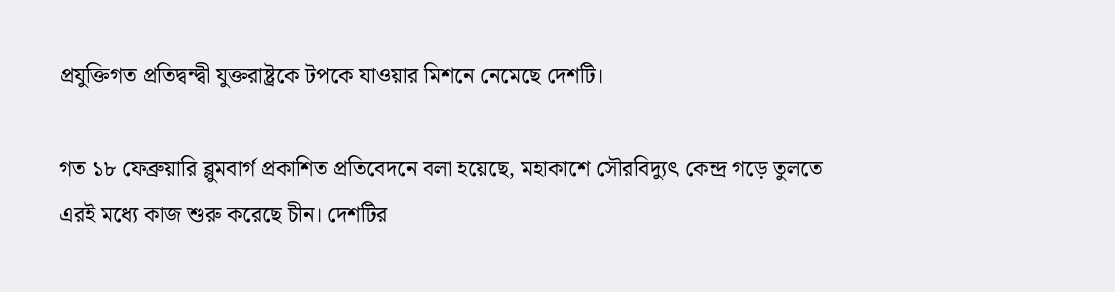প্রযুক্তিগত প্রতিদ্বন্দ্বী যুক্তরাষ্ট্রকে টপকে যাওয়ার মিশনে নেমেছে দেশটি।

গত ১৮ ফেব্রুয়ারি ব্লুমবার্গ প্রকাশিত প্রতিবেদনে বলা হয়েছে, মহাকাশে সৌরবিদ্যুৎ কেন্দ্র গড়ে তুলতে এরই মধ্যে কাজ শুরু করেছে চীন। দেশটির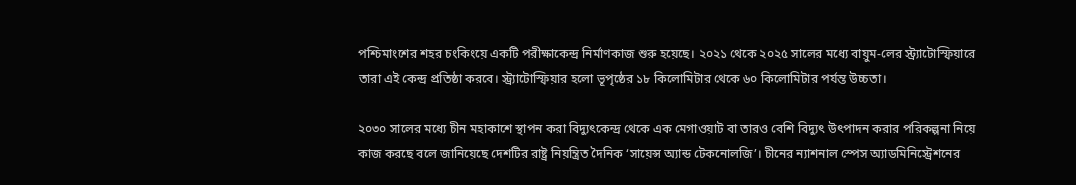পশ্চিমাংশের শহর চংকিংয়ে একটি পরীক্ষাকেন্দ্র নির্মাণকাজ শুরু হয়েছে। ২০২১ থেকে ২০২৫ সালের মধ্যে বায়ুম-লের স্ট্র্যাটোস্ফিয়ারে তারা এই কেন্দ্র প্রতিষ্ঠা করবে। স্ট্র্যাটোস্ফিয়ার হলো ভূপৃষ্ঠের ১৮ কিলোমিটার থেকে ৬০ কিলোমিটার পর্যন্ত উচ্চতা।

২০৩০ সালের মধ্যে চীন মহাকাশে স্থাপন করা বিদ্যুৎকেন্দ্র থেকে এক মেগাওয়াট বা তারও বেশি বিদ্যুৎ উৎপাদন করার পরিকল্পনা নিয়ে কাজ করছে বলে জানিয়েছে দেশটির রাষ্ট্র নিয়ন্ত্রিত দৈনিক ‘সায়েন্স অ্যান্ড টেকনোলজি’। চীনের ন্যাশনাল স্পেস অ্যাডমিনিস্ট্রেশনের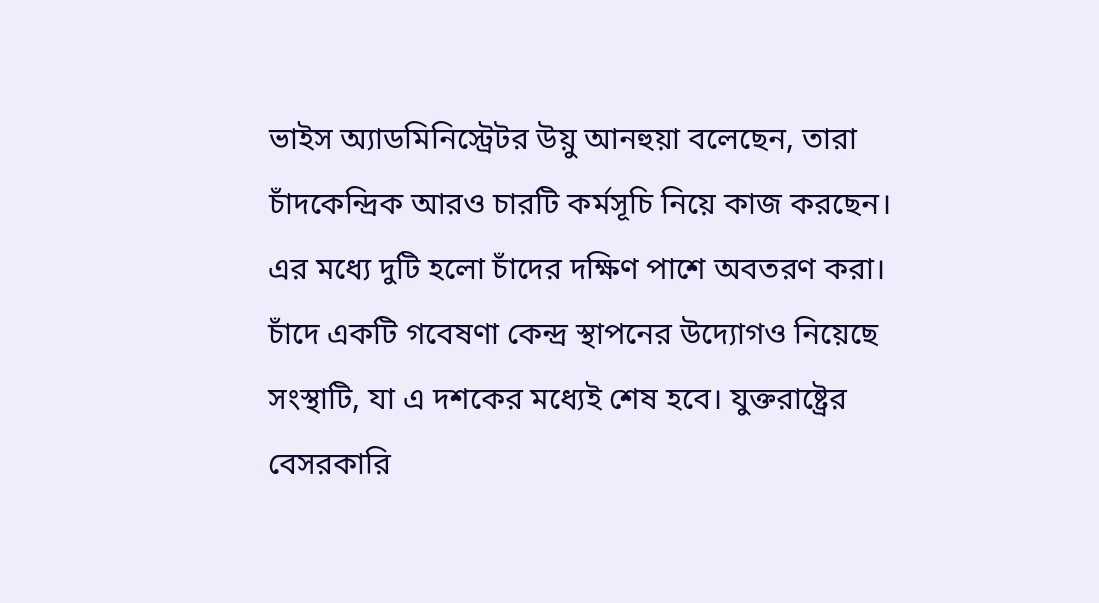ভাইস অ্যাডমিনিস্ট্রেটর উয়ু আনহুয়া বলেছেন, তারা চাঁদকেন্দ্রিক আরও চারটি কর্মসূচি নিয়ে কাজ করছেন। এর মধ্যে দুটি হলো চাঁদের দক্ষিণ পাশে অবতরণ করা। চাঁদে একটি গবেষণা কেন্দ্র স্থাপনের উদ্যোগও নিয়েছে সংস্থাটি, যা এ দশকের মধ্যেই শেষ হবে। যুক্তরাষ্ট্রের বেসরকারি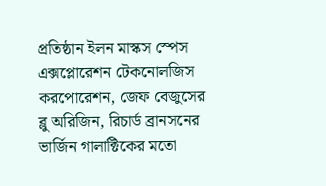প্রতিষ্ঠান ইলন মাস্কস স্পেস এক্সপ্লোরেশন টেকনোলজিস করপোরেশন, জেফ বেজুসের ব্লু অরিজিন, রিচার্ড ব্রানসনের ভার্জিন গালাক্টিকের মতো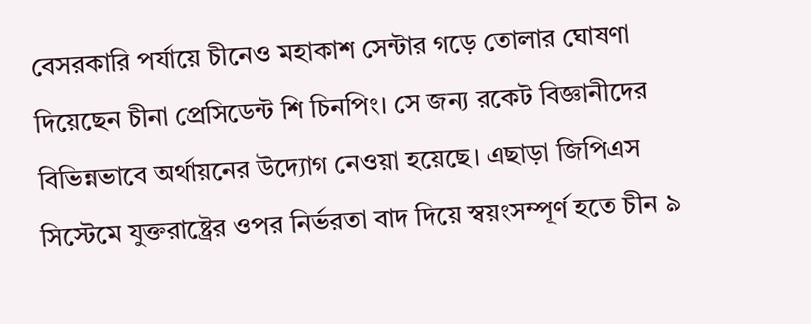বেসরকারি পর্যায়ে চীনেও মহাকাশ সেন্টার গড়ে তোলার ঘোষণা দিয়েছেন চীনা প্রেসিডেন্ট শি চিনপিং। সে জন্য রকেট বিজ্ঞানীদের বিভিন্নভাবে অর্থায়নের উদ্যোগ নেওয়া হয়েছে। এছাড়া জিপিএস সিস্টেমে যুক্তরাষ্ট্রের ওপর নির্ভরতা বাদ দিয়ে স্বয়ংসম্পূর্ণ হতে চীন ৯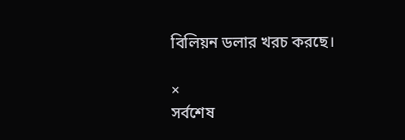বিলিয়ন ডলার খরচ করছে।

×
সর্বশেষ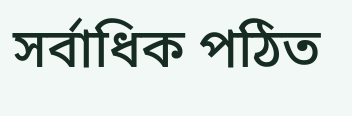সর্বাধিক পঠিত